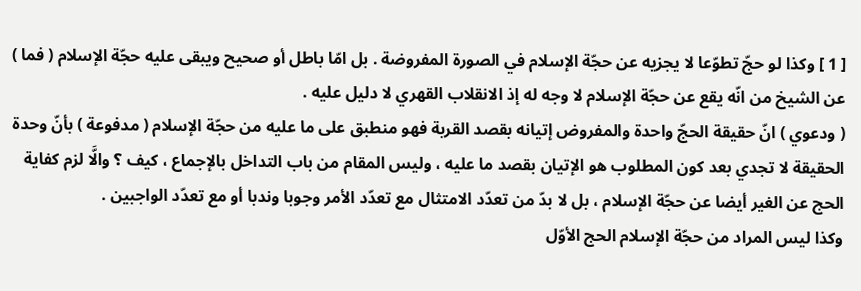[ 1 ] وكذا لو حجّ تطوّعا لا يجزيه عن حجّة الإسلام في الصورة المفروضة . بل امّا باطل أو صحيح ويبقى عليه حجّة الإسلام ( فما ) عن الشيخ من انّه يقع عن حجّة الإسلام لا وجه له إذ الانقلاب القهري لا دليل عليه .
( ودعوي ) انّ حقيقة الحجّ واحدة والمفروض إتيانه بقصد القربة فهو منطبق على ما عليه من حجّة الإسلام ( مدفوعة ) بأنّ وحدة الحقيقة لا تجدي بعد كون المطلوب هو الإتيان بقصد ما عليه ، وليس المقام من باب التداخل بالإجماع ، كيف ؟ والَّا لزم كفاية الحج عن الغير أيضا عن حجّة الإسلام ، بل لا بدّ من تعدّد الامتثال مع تعدّد الأمر وجوبا وندبا أو مع تعدّد الواجبين .
وكذا ليس المراد من حجّة الإسلام الحج الأوّل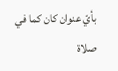بأيّ عنوان كان كما في صلاة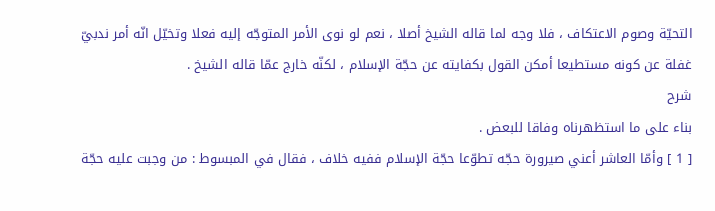التحيّة وصوم الاعتكاف ، فلا وجه لما قاله الشيخ أصلا ، نعم لو نوى الأمر المتوجّه إليه فعلا وتخيّل انّه أمر ندبيّ غفلة عن كونه مستطيعا أمكن القول بكفايته عن حجّة الإسلام ، لكنّه خارج عمّا قاله الشيخ .
شرح
بناء على ما استظهرناه وفاقا للبعض .
[ 1 ] وأمّا العاشر أعني صيرورة حجّه تطوّعا حجّة الإسلام ففيه خلاف ، فقال في المبسوط : من وجبت عليه حجّة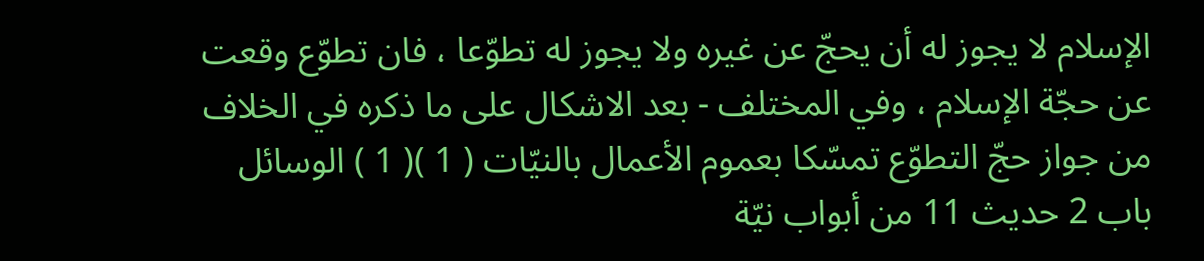الإسلام لا يجوز له أن يحجّ عن غيره ولا يجوز له تطوّعا ، فان تطوّع وقعت عن حجّة الإسلام ، وفي المختلف - بعد الاشكال على ما ذكره في الخلاف من جواز حجّ التطوّع تمسّكا بعموم الأعمال بالنيّات ( 1 )( 1 ) الوسائل باب 2 حديث 11 من أبواب نيّة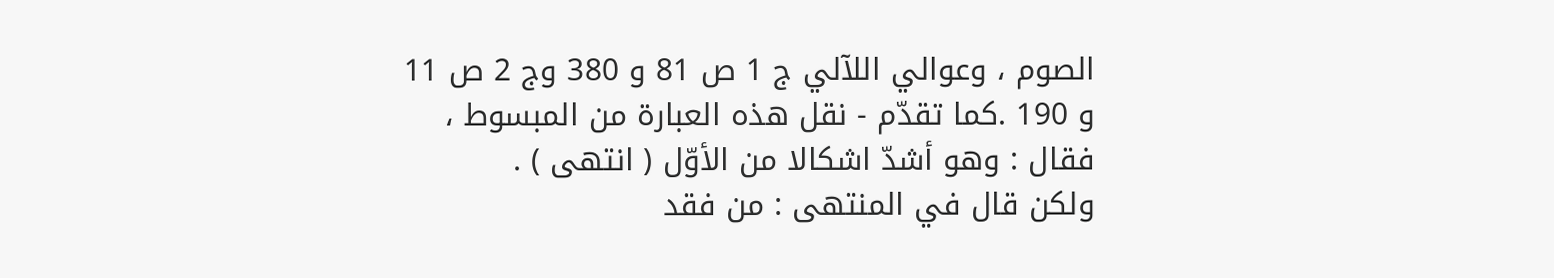الصوم ، وعوالي اللآلي ج 1 ص 81 و 380 وج 2 ص 11 و 190 .كما تقدّم - نقل هذه العبارة من المبسوط ، فقال : وهو أشدّ اشكالا من الأوّل ( انتهى ) .
ولكن قال في المنتهى : من فقد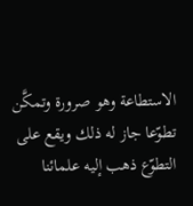الاستطاعة وهو صرورة وتمكَّن تطوّعا جاز له ذلك ويقع على التطوّع ذهب إليه علمائنا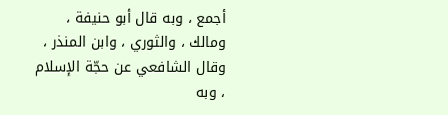أجمع ، وبه قال أبو حنيفة ، ومالك ، والثوري ، وابن المنذر ، وقال الشافعي عن حجّة الإسلام ، وبه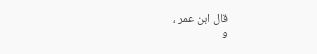قال ابن عمر ،
و